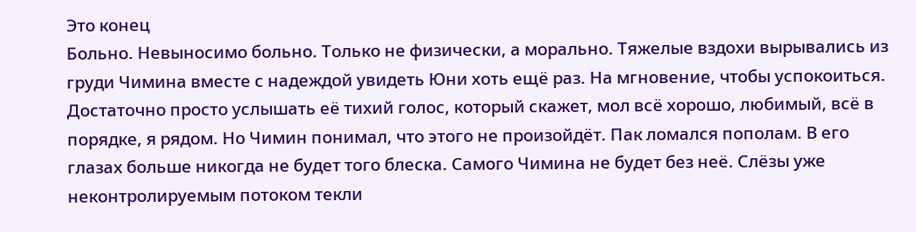Это конец
Больно. Невыносимо больно. Только не физически, а морально. Тяжелые вздохи вырывались из груди Чимина вместе с надеждой увидеть Юни хоть ещё раз. На мгновение, чтобы успокоиться. Достаточно просто услышать её тихий голос, который скажет, мол всё хорошо, любимый, всё в порядке, я рядом. Но Чимин понимал, что этого не произойдёт. Пак ломался пополам. В его глазах больше никогда не будет того блеска. Самого Чимина не будет без неё. Слёзы уже неконтролируемым потоком текли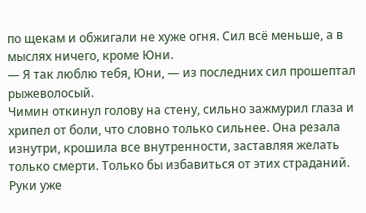по щекам и обжигали не хуже огня. Сил всё меньше, а в мыслях ничего, кроме Юни.
— Я так люблю тебя, Юни, — из последних сил прошептал рыжеволосый.
Чимин откинул голову на стену, сильно зажмурил глаза и хрипел от боли, что словно только сильнее. Она резала изнутри, крошила все внутренности, заставляя желать только смерти. Только бы избавиться от этих страданий. Руки уже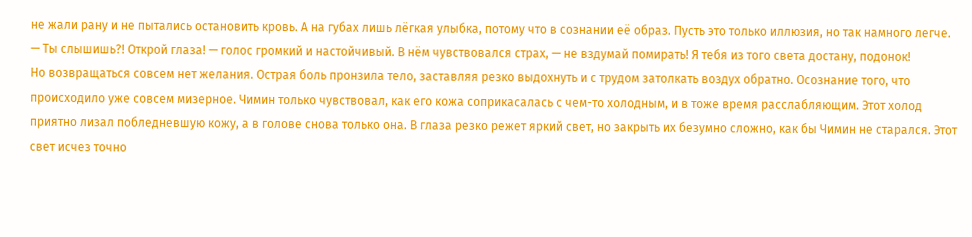не жали рану и не пытались остановить кровь. А на губах лишь лёгкая улыбка, потому что в сознании её образ. Пусть это только иллюзия, но так намного легче.
— Ты слышишь?! Открой глаза! — голос громкий и настойчивый. В нём чувствовался страх, — не вздумай помирать! Я тебя из того света достану, подонок!
Но возвращаться совсем нет желания. Острая боль пронзила тело, заставляя резко выдохнуть и с трудом затолкать воздух обратно. Осознание того, что происходило уже совсем мизерное. Чимин только чувствовал, как его кожа соприкасалась с чем-то холодным, и в тоже время расслабляющим. Этот холод приятно лизал побледневшую кожу, а в голове снова только она. В глаза резко режет яркий свет, но закрыть их безумно сложно, как бы Чимин не старался. Этот свет исчез точно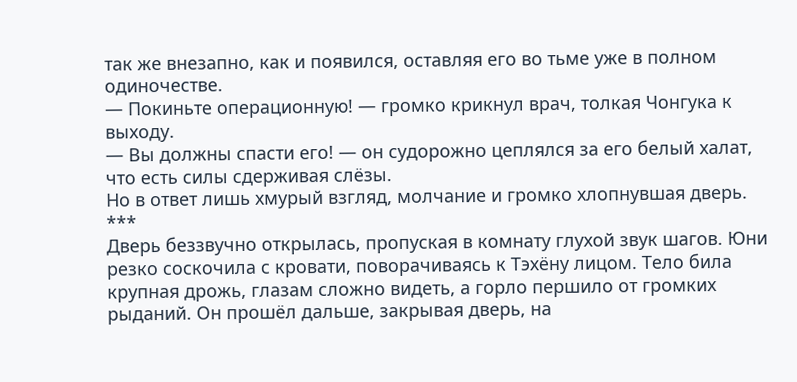так же внезапно, как и появился, оставляя его во тьме уже в полном одиночестве.
— Покиньте операционную! — громко крикнул врач, толкая Чонгука к выходу.
— Вы должны спасти его! — он судорожно цеплялся за его белый халат, что есть силы сдерживая слёзы.
Но в ответ лишь хмурый взгляд, молчание и громко хлопнувшая дверь.
***
Дверь беззвучно открылась, пропуская в комнату глухой звук шагов. Юни резко соскочила с кровати, поворачиваясь к Тэхёну лицом. Тело била крупная дрожь, глазам сложно видеть, а горло першило от громких рыданий. Он прошёл дальше, закрывая дверь, на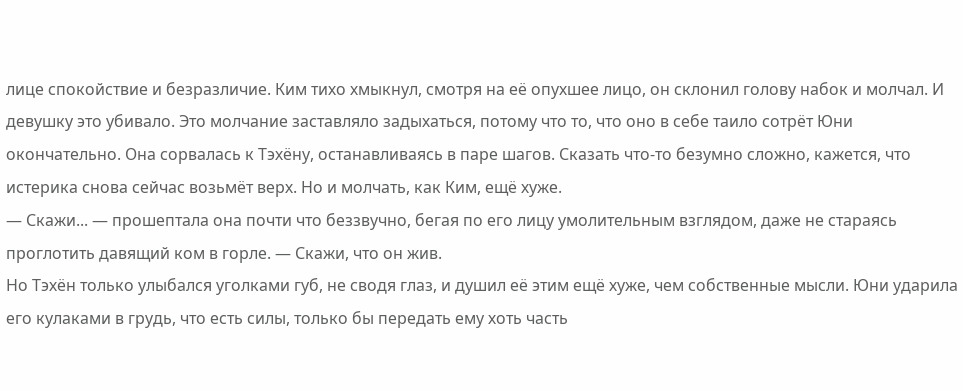лице спокойствие и безразличие. Ким тихо хмыкнул, смотря на её опухшее лицо, он склонил голову набок и молчал. И девушку это убивало. Это молчание заставляло задыхаться, потому что то, что оно в себе таило сотрёт Юни окончательно. Она сорвалась к Тэхёну, останавливаясь в паре шагов. Сказать что-то безумно сложно, кажется, что истерика снова сейчас возьмёт верх. Но и молчать, как Ким, ещё хуже.
— Скажи... — прошептала она почти что беззвучно, бегая по его лицу умолительным взглядом, даже не стараясь проглотить давящий ком в горле. — Скажи, что он жив.
Но Тэхён только улыбался уголками губ, не сводя глаз, и душил её этим ещё хуже, чем собственные мысли. Юни ударила его кулаками в грудь, что есть силы, только бы передать ему хоть часть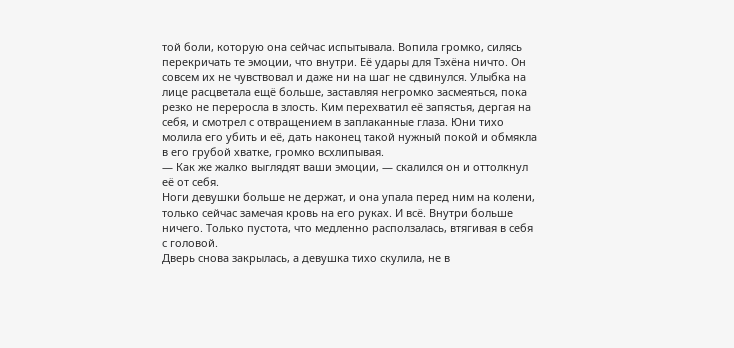той боли, которую она сейчас испытывала. Вопила громко, силясь перекричать те эмоции, что внутри. Её удары для Тэхёна ничто. Он совсем их не чувствовал и даже ни на шаг не сдвинулся. Улыбка на лице расцветала ещё больше, заставляя негромко засмеяться, пока резко не переросла в злость. Ким перехватил её запястья, дергая на себя, и смотрел с отвращением в заплаканные глаза. Юни тихо молила его убить и её, дать наконец такой нужный покой и обмякла в его грубой хватке, громко всхлипывая.
— Как же жалко выглядят ваши эмоции, — скалился он и оттолкнул её от себя.
Ноги девушки больше не держат, и она упала перед ним на колени, только сейчас замечая кровь на его руках. И всё. Внутри больше ничего. Только пустота, что медленно расползалась, втягивая в себя с головой.
Дверь снова закрылась, а девушка тихо скулила, не в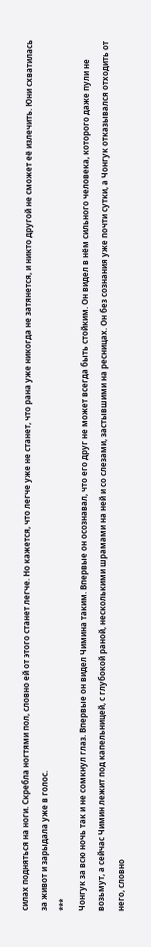силах подняться на ноги. Скребла ногтями пол, словно ей от этого станет легче. Но кажется, что легче уже не станет, что рана уже никогда не затянется, и никто другой не сможет её излечить. Юни схватилась за живот и зарыдала уже в голос.
***
Чонгук за всю ночь так и не сомкнул глаз. Впервые он видел Чимина таким. Впервые он осознавал, что его друг не может всегда быть стойким. Он видел в нём сильного человека, которого даже пули не возьмут, а сейчас Чимин лежит под капельницей, с глубокой раной, несколькими шрамами на ней и со слезами, застывшими на ресницах. Он без сознания уже почти сутки, а Чонгук отказывался отходить от него, словно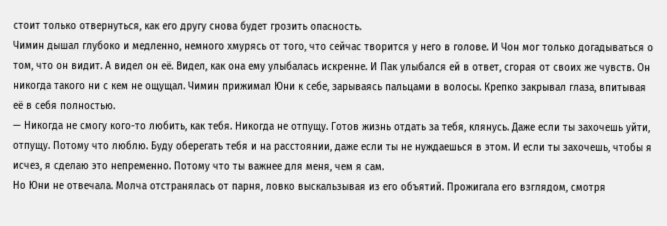стоит только отвернуться, как его другу снова будет грозить опасность.
Чимин дышал глубоко и медленно, немного хмурясь от того, что сейчас творится у него в голове. И Чон мог только догадываться о том, что он видит. А видел он её. Видел, как она ему улыбалась искренне. И Пак улыбался ей в ответ, сгорая от своих же чувств. Он никогда такого ни с кем не ощущал. Чимин прижимал Юни к себе, зарываясь пальцами в волосы. Крепко закрывал глаза, впитывая её в себя полностью.
— Никогда не смогу кого-то любить, как тебя. Никогда не отпущу. Готов жизнь отдать за тебя, клянусь. Даже если ты захочешь уйти, отпущу. Потому что люблю. Буду оберегать тебя и на расстоянии, даже если ты не нуждаешься в этом. И если ты захочешь, чтобы я исчез, я сделаю это непременно. Потому что ты важнее для меня, чем я сам.
Но Юни не отвечала. Молча отстранялась от парня, ловко выскальзывая из его объятий. Прожигала его взглядом, смотря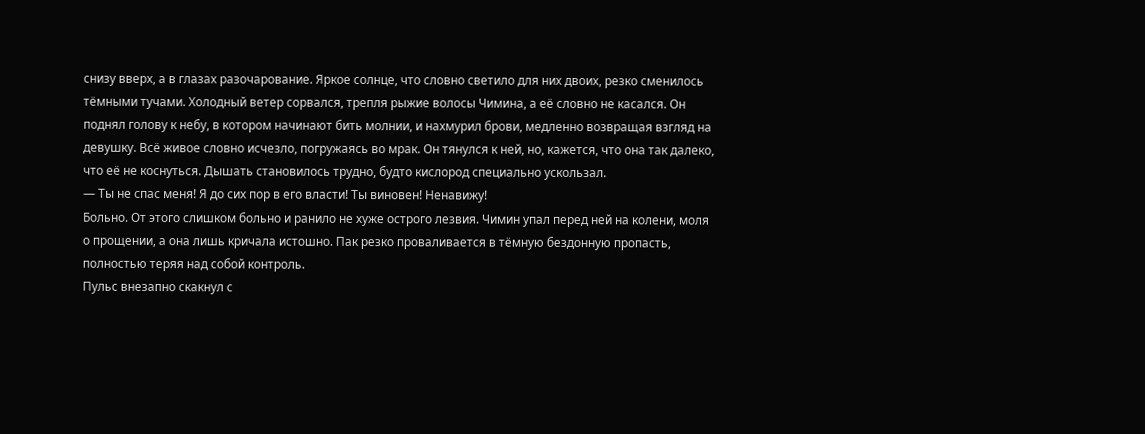снизу вверх, а в глазах разочарование. Яркое солнце, что словно светило для них двоих, резко сменилось тёмными тучами. Холодный ветер сорвался, трепля рыжие волосы Чимина, а её словно не касался. Он поднял голову к небу, в котором начинают бить молнии, и нахмурил брови, медленно возвращая взгляд на девушку. Всё живое словно исчезло, погружаясь во мрак. Он тянулся к ней, но, кажется, что она так далеко, что её не коснуться. Дышать становилось трудно, будто кислород специально ускользал.
— Ты не спас меня! Я до сих пор в его власти! Ты виновен! Ненавижу!
Больно. От этого слишком больно и ранило не хуже острого лезвия. Чимин упал перед ней на колени, моля о прощении, а она лишь кричала истошно. Пак резко проваливается в тёмную бездонную пропасть, полностью теряя над собой контроль.
Пульс внезапно скакнул с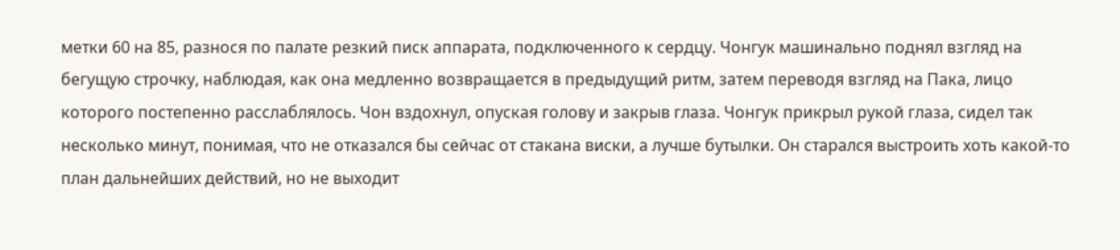метки 60 на 85, разнося по палате резкий писк аппарата, подключенного к сердцу. Чонгук машинально поднял взгляд на бегущую строчку, наблюдая, как она медленно возвращается в предыдущий ритм, затем переводя взгляд на Пака, лицо которого постепенно расслаблялось. Чон вздохнул, опуская голову и закрыв глаза. Чонгук прикрыл рукой глаза, сидел так несколько минут, понимая, что не отказался бы сейчас от стакана виски, а лучше бутылки. Он старался выстроить хоть какой-то план дальнейших действий, но не выходит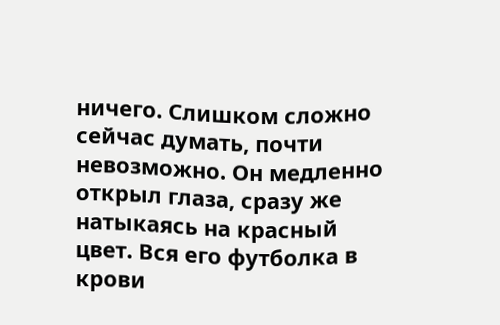ничего. Слишком сложно сейчас думать, почти невозможно. Он медленно открыл глаза, сразу же натыкаясь на красный цвет. Вся его футболка в крови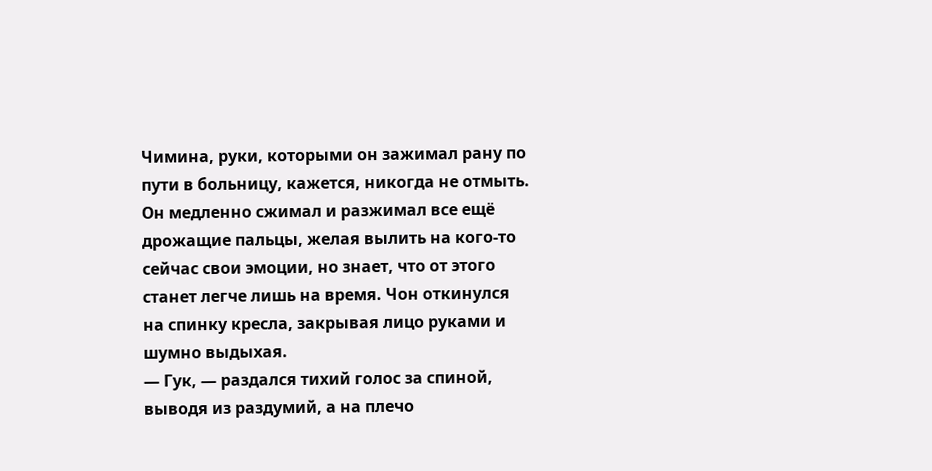Чимина, руки, которыми он зажимал рану по пути в больницу, кажется, никогда не отмыть. Он медленно сжимал и разжимал все ещё дрожащие пальцы, желая вылить на кого-то сейчас свои эмоции, но знает, что от этого станет легче лишь на время. Чон откинулся на спинку кресла, закрывая лицо руками и шумно выдыхая.
— Гук, — раздался тихий голос за спиной, выводя из раздумий, а на плечо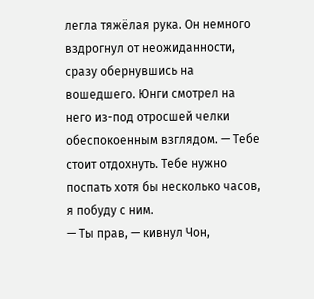легла тяжёлая рука. Он немного вздрогнул от неожиданности, сразу обернувшись на вошедшего. Юнги смотрел на него из-под отросшей челки обеспокоенным взглядом. — Тебе стоит отдохнуть. Тебе нужно поспать хотя бы несколько часов, я побуду с ним.
— Ты прав, — кивнул Чон,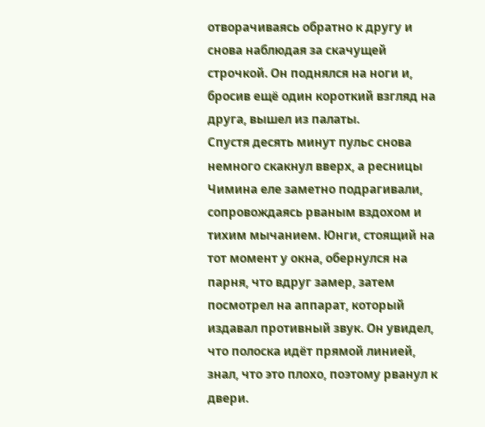отворачиваясь обратно к другу и снова наблюдая за скачущей строчкой. Он поднялся на ноги и, бросив ещё один короткий взгляд на друга, вышел из палаты.
Спустя десять минут пульс снова немного скакнул вверх, а ресницы Чимина еле заметно подрагивали, сопровождаясь рваным вздохом и тихим мычанием. Юнги, стоящий на тот момент у окна, обернулся на парня, что вдруг замер, затем посмотрел на аппарат, который издавал противный звук. Он увидел, что полоска идёт прямой линией, знал, что это плохо, поэтому рванул к двери.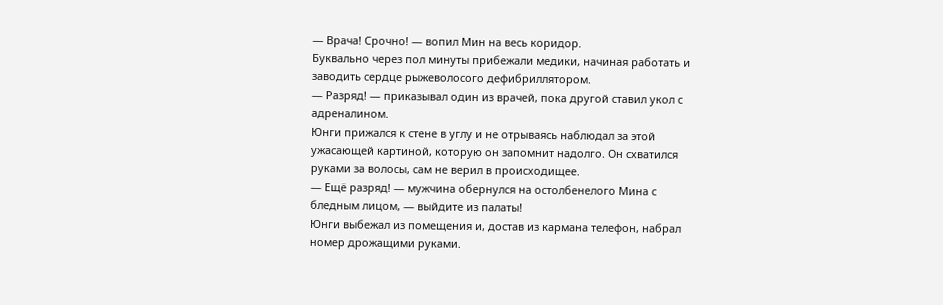— Врача! Срочно! — вопил Мин на весь коридор.
Буквально через пол минуты прибежали медики, начиная работать и заводить сердце рыжеволосого дефибриллятором.
— Разряд! — приказывал один из врачей, пока другой ставил укол с адреналином.
Юнги прижался к стене в углу и не отрываясь наблюдал за этой ужасающей картиной, которую он запомнит надолго. Он схватился руками за волосы, сам не верил в происходищее.
— Ещё разряд! — мужчина обернулся на остолбенелого Мина с бледным лицом, — выйдите из палаты!
Юнги выбежал из помещения и, достав из кармана телефон, набрал номер дрожащими руками.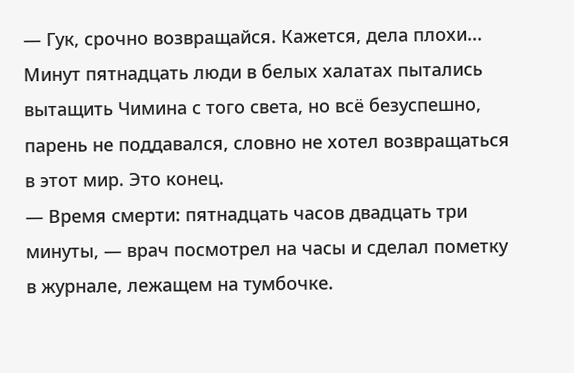— Гук, срочно возвращайся. Кажется, дела плохи...
Минут пятнадцать люди в белых халатах пытались вытащить Чимина с того света, но всё безуспешно, парень не поддавался, словно не хотел возвращаться в этот мир. Это конец.
— Время смерти: пятнадцать часов двадцать три минуты, — врач посмотрел на часы и сделал пометку в журнале, лежащем на тумбочке.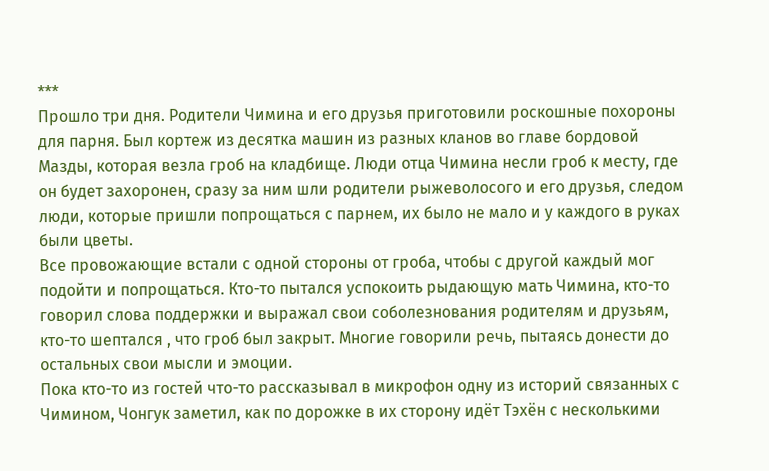***
Прошло три дня. Родители Чимина и его друзья приготовили роскошные похороны для парня. Был кортеж из десятка машин из разных кланов во главе бордовой Мазды, которая везла гроб на кладбище. Люди отца Чимина несли гроб к месту, где он будет захоронен, сразу за ним шли родители рыжеволосого и его друзья, следом люди, которые пришли попрощаться с парнем, их было не мало и у каждого в руках были цветы.
Все провожающие встали с одной стороны от гроба, чтобы с другой каждый мог подойти и попрощаться. Кто-то пытался успокоить рыдающую мать Чимина, кто-то говорил слова поддержки и выражал свои соболезнования родителям и друзьям, кто-то шептался , что гроб был закрыт. Многие говорили речь, пытаясь донести до остальных свои мысли и эмоции.
Пока кто-то из гостей что-то рассказывал в микрофон одну из историй связанных с Чимином, Чонгук заметил, как по дорожке в их сторону идёт Тэхён с несколькими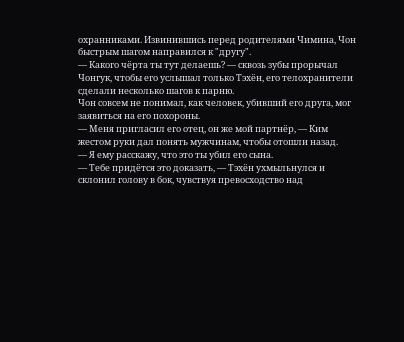охранниками. Извинившись перед родителями Чимина, Чон быстрым шагом направился к "другу".
— Какого чёрта ты тут делаешь? — сквозь зубы прорычал Чонгук, чтобы его услышал только Тэхён, его телохранители сделали несколько шагов к парню.
Чон совсем не понимал, как человек, убивший его друга, мог заявиться на его похороны.
— Меня пригласил его отец, он же мой партнёр, — Ким жестом руки дал понять мужчинам, чтобы отошли назад.
— Я ему расскажу, что это ты убил его сына.
— Тебе придётся это доказать, — Тэхён ухмыльнулся и склонил голову в бок, чувствуя превосходство над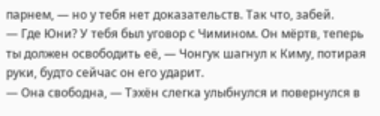парнем, — но у тебя нет доказательств. Так что, забей.
— Где Юни? У тебя был уговор с Чимином. Он мёртв, теперь ты должен освободить её, — Чонгук шагнул к Киму, потирая руки, будто сейчас он его ударит.
— Она свободна, — Тэхён слегка улыбнулся и повернулся в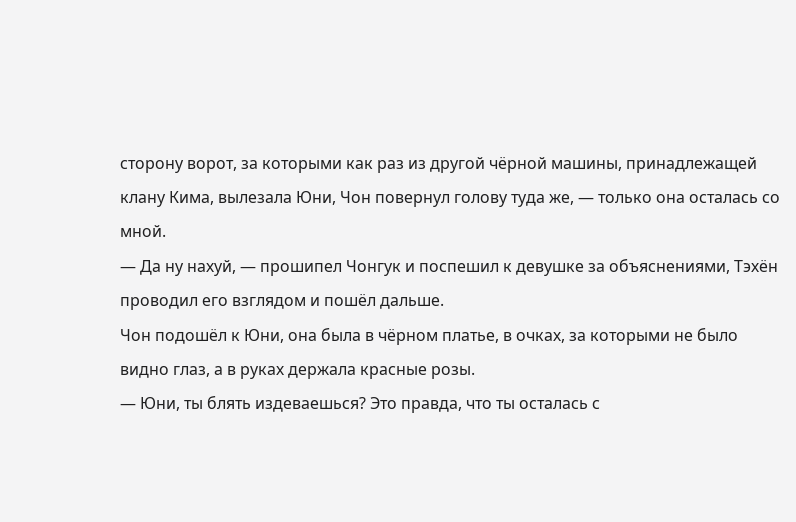сторону ворот, за которыми как раз из другой чёрной машины, принадлежащей клану Кима, вылезала Юни, Чон повернул голову туда же, — только она осталась со мной.
— Да ну нахуй, — прошипел Чонгук и поспешил к девушке за объяснениями, Тэхён проводил его взглядом и пошёл дальше.
Чон подошёл к Юни, она была в чёрном платье, в очках, за которыми не было видно глаз, а в руках держала красные розы.
— Юни, ты блять издеваешься? Это правда, что ты осталась с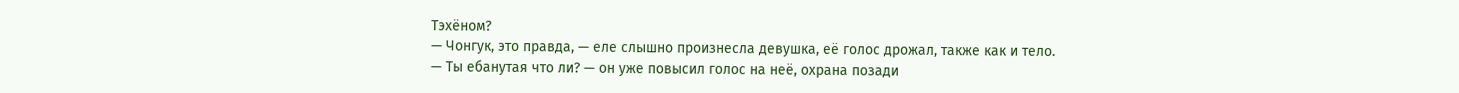Тэхёном?
— Чонгук, это правда, — еле слышно произнесла девушка, её голос дрожал, также как и тело.
— Ты ебанутая что ли? — он уже повысил голос на неё, охрана позади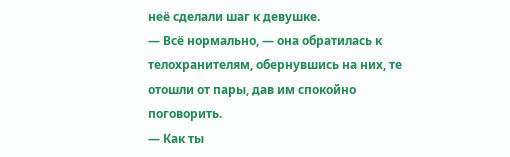неё сделали шаг к девушке.
— Всё нормально, — она обратилась к телохранителям, обернувшись на них, те отошли от пары, дав им спокойно поговорить.
— Как ты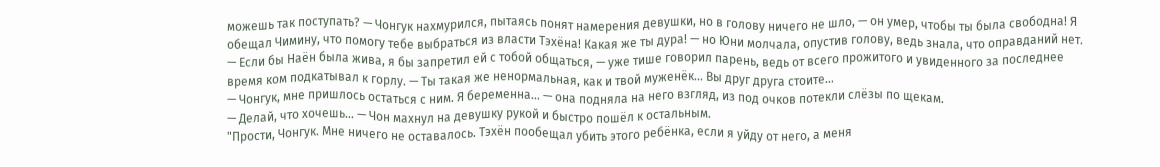можешь так поступать? — Чонгук нахмурился, пытаясь понят намерения девушки, но в голову ничего не шло, — он умер, чтобы ты была свободна! Я обещал Чимину, что помогу тебе выбраться из власти Тэхёна! Какая же ты дура! — но Юни молчала, опустив голову, ведь знала, что оправданий нет. — Если бы Наён была жива, я бы запретил ей с тобой общаться, — уже тише говорил парень, ведь от всего прожитого и увиденного за последнее время ком подкатывал к горлу. — Ты такая же ненормальная, как и твой муженёк... Вы друг друга стоите...
— Чонгук, мне пришлось остаться с ним. Я беременна... — она подняла на него взгляд, из под очков потекли слёзы по щекам.
— Делай, что хочешь... — Чон махнул на девушку рукой и быстро пошёл к остальным.
"Прости, Чонгук. Мне ничего не оставалось. Тэхён пообещал убить этого ребёнка, если я уйду от него, а меня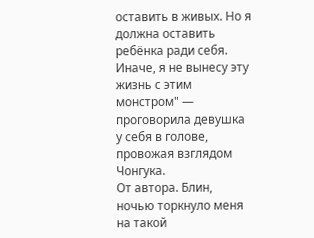оставить в живых. Но я должна оставить ребёнка ради себя. Иначе, я не вынесу эту жизнь с этим монстром" — проговорила девушка у себя в голове, провожая взглядом Чонгука.
От автора. Блин, ночью торкнуло меня на такой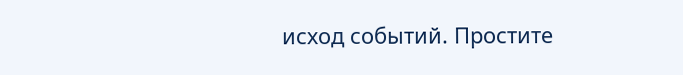исход событий. Простите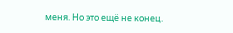меня. Но это ещё не конец.